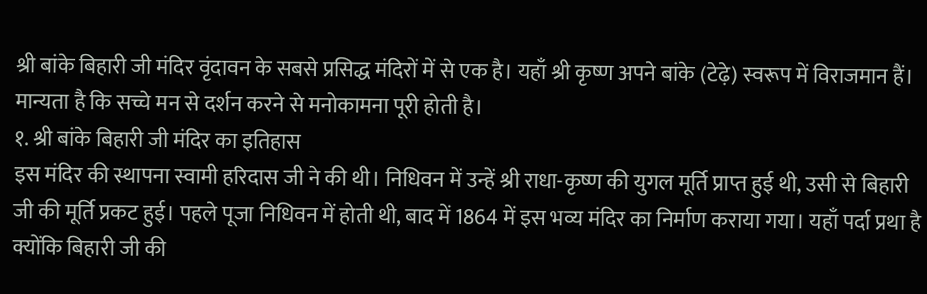श्री बांके बिहारी जी मंदिर वृंदावन के सबसे प्रसिद्ध मंदिरों में से एक है। यहाँ श्री कृष्ण अपने बांके (टेढ़े) स्वरूप में विराजमान हैं। मान्यता है कि सच्चे मन से दर्शन करने से मनोकामना पूरी होती है।
१. श्री बांके बिहारी जी मंदिर का इतिहास
इस मंदिर की स्थापना स्वामी हरिदास जी ने की थी। निधिवन में उन्हें श्री राधा-कृष्ण की युगल मूर्ति प्राप्त हुई थी, उसी से बिहारी जी की मूर्ति प्रकट हुई। पहले पूजा निधिवन में होती थी, बाद में 1864 में इस भव्य मंदिर का निर्माण कराया गया। यहाँ पर्दा प्रथा है क्योंकि बिहारी जी की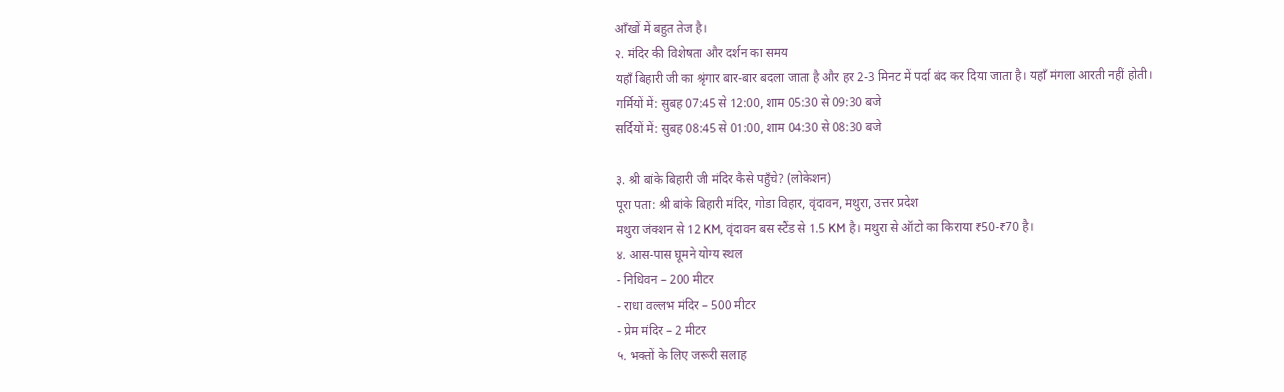आँखों में बहुत तेज है।
२. मंदिर की विशेषता और दर्शन का समय
यहाँ बिहारी जी का श्रृंगार बार-बार बदला जाता है और हर 2-3 मिनट में पर्दा बंद कर दिया जाता है। यहाँ मंगला आरती नहीं होती।
गर्मियों में: सुबह 07:45 से 12:00, शाम 05:30 से 09:30 बजे
सर्दियों में: सुबह 08:45 से 01:00, शाम 04:30 से 08:30 बजे

३. श्री बांके बिहारी जी मंदिर कैसे पहुँचे? (लोकेशन)
पूरा पता: श्री बांके बिहारी मंदिर, गोडा विहार, वृंदावन, मथुरा, उत्तर प्रदेश
मथुरा जंक्शन से 12 KM, वृंदावन बस स्टैंड से 1.5 KM है। मथुरा से ऑटो का किराया ₹50-₹70 है।
४. आस-पास घूमने योग्य स्थल
- निधिवन – 200 मीटर
- राधा वल्लभ मंदिर – 500 मीटर
- प्रेम मंदिर – 2 मीटर
५. भक्तों के लिए जरूरी सलाह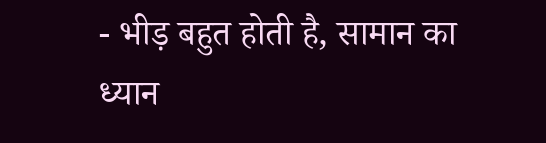- भीड़ बहुत होती है, सामान का ध्यान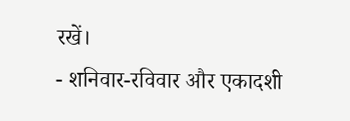रखें।
- शनिवार-रविवार और एकादशी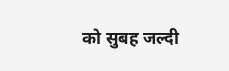को सुबह जल्दी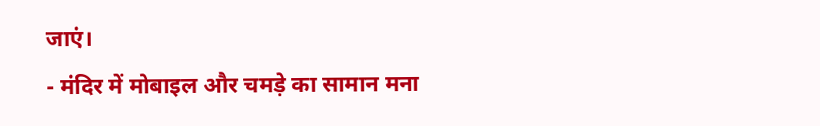जाएं।
- मंदिर में मोबाइल और चमड़े का सामान मना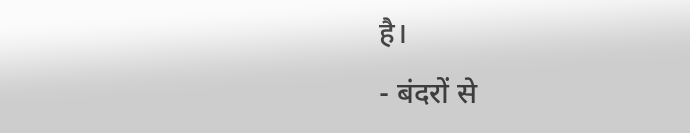है।
- बंदरों से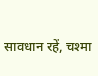सावधान रहें, चश्मा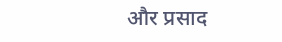और प्रसाद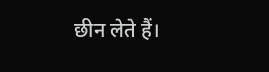छीन लेते हैं।